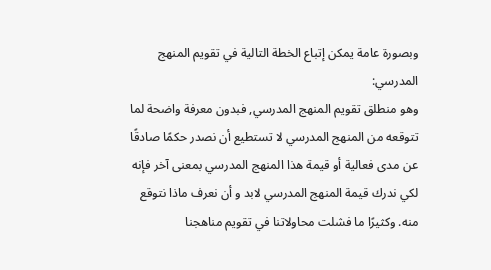وبصورة عامة يمكن إتباع الخطة التالية في تقويم المنهج المدرسي:
وهو منطلق تقويم المنهج المدرسي, فبدون معرفة واضحة لما تتوقعه من المنهج المدرسي لا تستطيع أن نصدر حكمًا صادقًا عن مدى فعالية أو قيمة هذا المنهج المدرسي بمعنى آخر فإنه لكي ندرك قيمة المنهج المدرسي لابد و أن نعرف ماذا نتوقع منه. وكثيرًا ما فشلت محاولاتنا في تقويم مناهجنا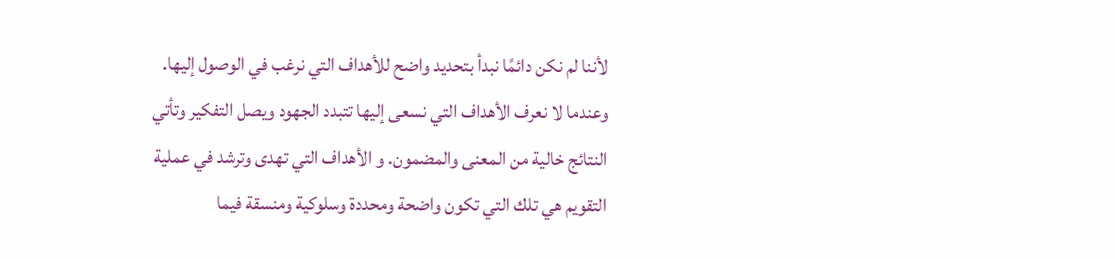لأننا لم نكن دائمًا نبدأ بتحديد واضح للأهداف التي نرغب في الوصول إليها. وعندما لا نعرف الأهداف التي نسعى إليها تتبدد الجهود ويصل التفكير وتأتي النتائج خالية من المعنى والمضمون. و الأهداف التي تهدى وترشد في عملية التقويم هي تلك التي تكون واضحة ومحددة وسلوكية ومنسقة فيما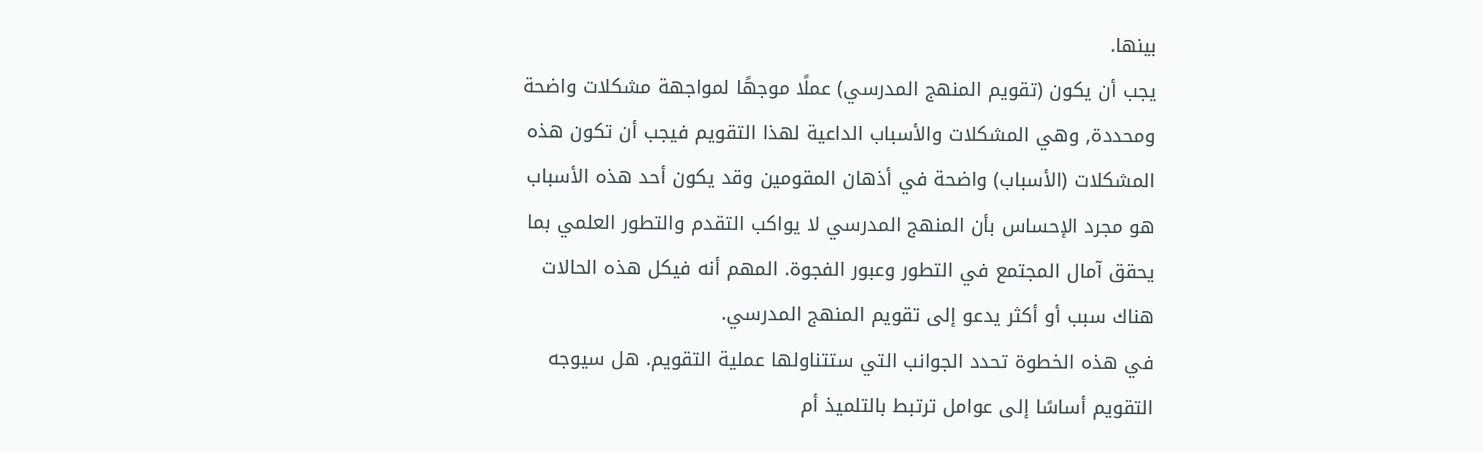بينها.
يجب أن يكون (تقويم المنهج المدرسي) عملًا موجهًا لمواجهة مشكلات واضحة ومحددة, وهي المشكلات والأسباب الداعية لهذا التقويم فيجب أن تكون هذه المشكلات (الأسباب) واضحة في أذهان المقومين وقد يكون أحد هذه الأسباب هو مجرد الإحساس بأن المنهج المدرسي لا يواكب التقدم والتطور العلمي بما يحقق آمال المجتمع في التطور وعبور الفجوة. المهم أنه فيكل هذه الحالات هناك سبب أو أكثر يدعو إلى تقويم المنهج المدرسي.
في هذه الخطوة تحدد الجوانب التي ستتناولها عملية التقويم. هل سيوجه التقويم أساسًا إلى عوامل ترتبط بالتلميذ أم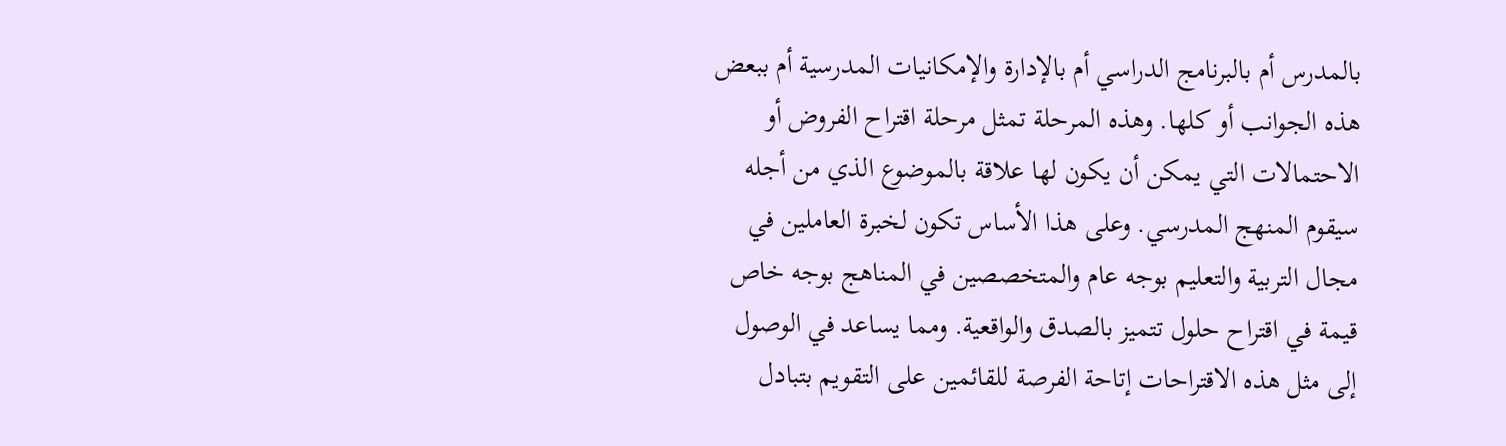بالمدرس أم بالبرنامج الدراسي أم بالإدارة والإمكانيات المدرسية أم ببعض هذه الجوانب أو كلها. وهذه المرحلة تمثل مرحلة اقتراح الفروض أو الاحتمالات التي يمكن أن يكون لها علاقة بالموضوع الذي من أجله سيقوم المنهج المدرسي. وعلى هذا الأساس تكون لخبرة العاملين في مجال التربية والتعليم بوجه عام والمتخصصين في المناهج بوجه خاص قيمة في اقتراح حلول تتميز بالصدق والواقعية. ومما يساعد في الوصول إلى مثل هذه الاقتراحات إتاحة الفرصة للقائمين على التقويم بتبادل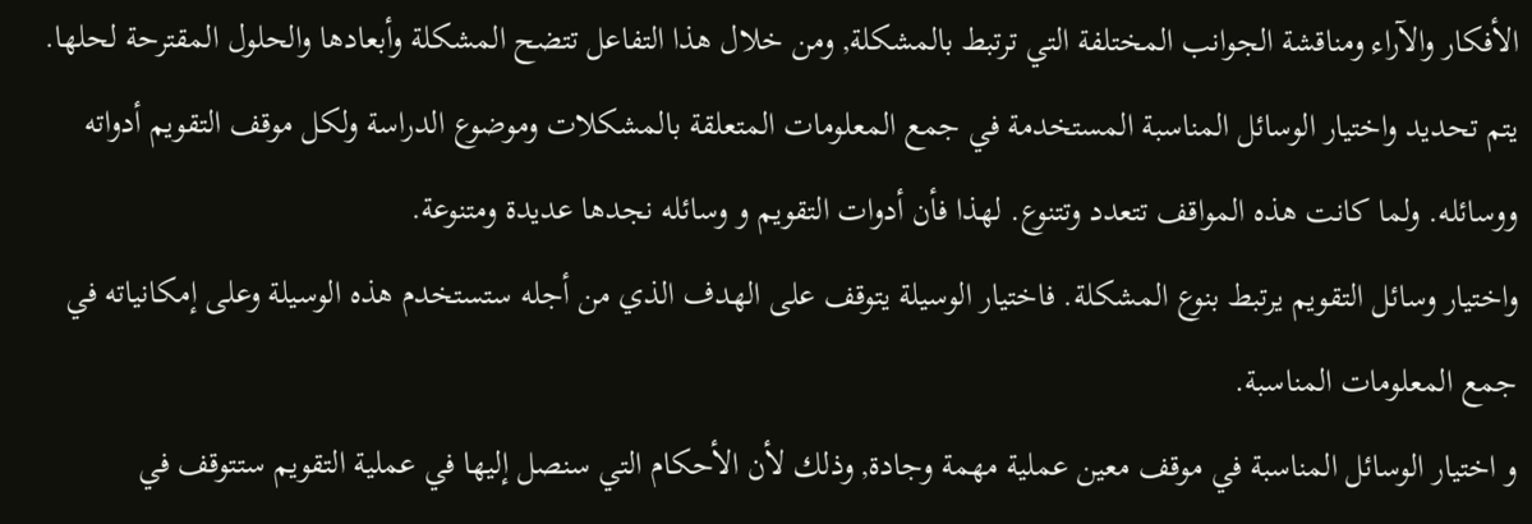الأفكار والآراء ومناقشة الجوانب المختلفة التي ترتبط بالمشكلة, ومن خلال هذا التفاعل تتضح المشكلة وأبعادها والحلول المقترحة لحلها.
يتم تحديد واختيار الوسائل المناسبة المستخدمة في جمع المعلومات المتعلقة بالمشكلات وموضوع الدراسة ولكل موقف التقويم أدواته ووسائله. ولما كانت هذه المواقف تتعدد وتتنوع. لهذا فأن أدوات التقويم و وسائله نجدها عديدة ومتنوعة.
واختيار وسائل التقويم يرتبط بنوع المشكلة. فاختيار الوسيلة يتوقف على الهدف الذي من أجله ستستخدم هذه الوسيلة وعلى إمكانياته في جمع المعلومات المناسبة.
و اختيار الوسائل المناسبة في موقف معين عملية مهمة وجادة, وذلك لأن الأحكام التي سنصل إليها في عملية التقويم ستتوقف في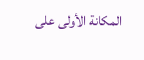المكانة الأولى على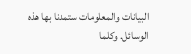البيانات والمعلومات ستمدنا بها هذه الوسائل. وكلما